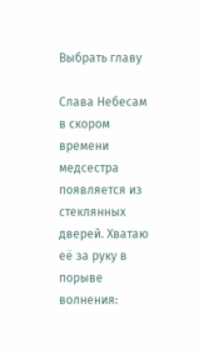Выбрать главу

Слава Небесам в скором времени медсестра появляется из стеклянных дверей. Хватаю её за руку в порыве волнения: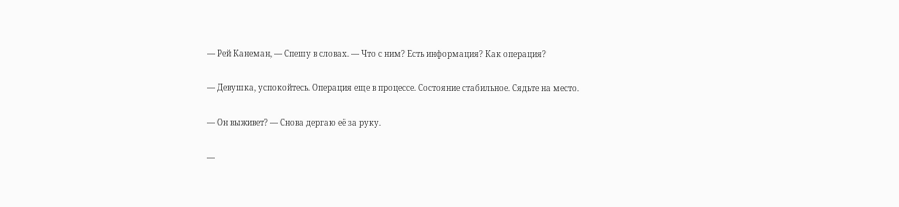— Рей Канеман, — Спешу в словах. — Что с ним? Есть информация? Как операция?

— Девушка, успокойтесь. Операция еще в процессе. Состояние стабильное. Сядьте на место.

— Он выживет? — Снова дергаю её за руку.

—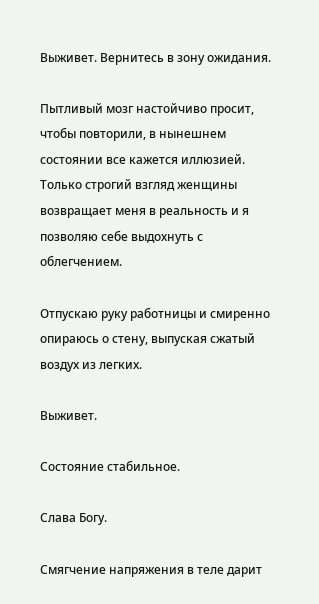Выживет. Вернитесь в зону ожидания.

Пытливый мозг настойчиво просит, чтобы повторили, в нынешнем состоянии все кажется иллюзией. Только строгий взгляд женщины возвращает меня в реальность и я позволяю себе выдохнуть с облегчением.

Отпускаю руку работницы и смиренно опираюсь о стену, выпуская сжатый воздух из легких.

Выживет.

Состояние стабильное.

Слава Богу.

Смягчение напряжения в теле дарит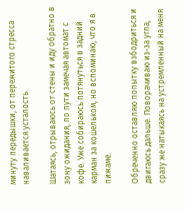минуту передышки, от пережитого стресса наваливается усталость.

Шатаясь, отрываюсь от стены и иду обратно в зону ожидания, по пути замечая автомат с кофе. Уже собираюсь потянуться в задний карман за кошельком, но вспоминаю, что я в пижаме.

Обреченно оставляю попытку взбодриться и двигаюсь дальше. Поворачиваю из-за угла, сразу же натыкаясь на устремленный на меня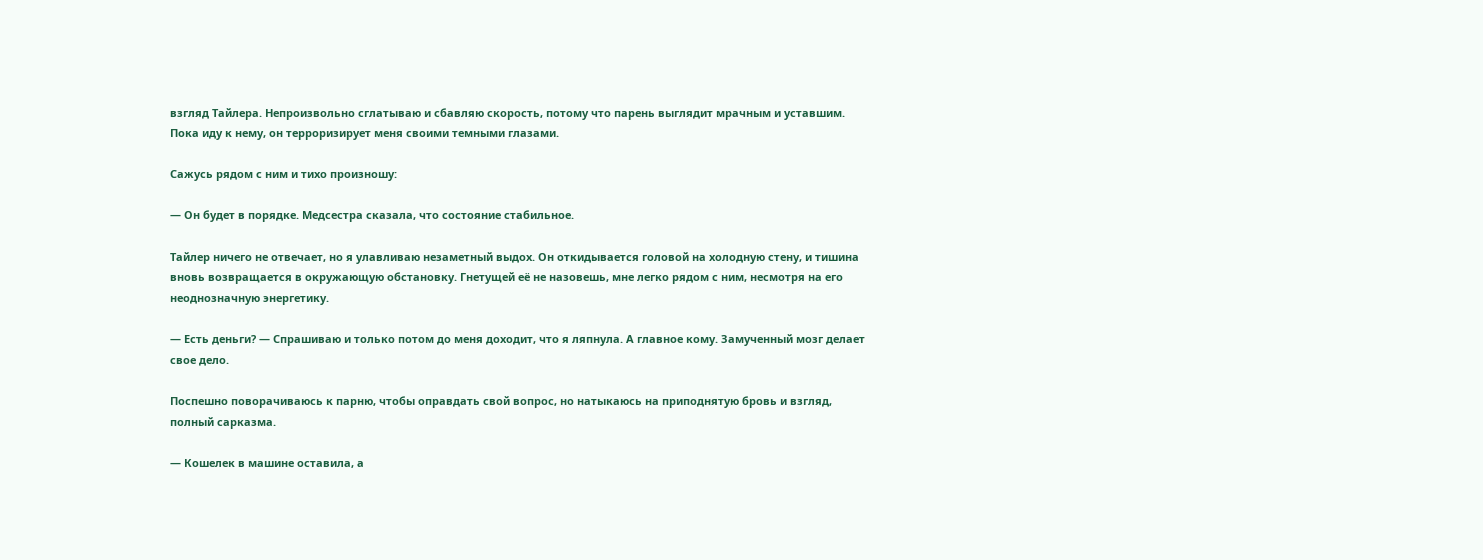взгляд Тайлера. Непроизвольно сглатываю и сбавляю скорость, потому что парень выглядит мрачным и уставшим. Пока иду к нему, он терроризирует меня своими темными глазами.

Сажусь рядом с ним и тихо произношу:

— Он будет в порядке. Медсестра сказала, что состояние стабильное.

Тайлер ничего не отвечает, но я улавливаю незаметный выдох. Он откидывается головой на холодную стену, и тишина вновь возвращается в окружающую обстановку. Гнетущей её не назовешь, мне легко рядом с ним, несмотря на его неоднозначную энергетику.

— Есть деньги? — Спрашиваю и только потом до меня доходит, что я ляпнула. А главное кому. Замученный мозг делает свое дело.

Поспешно поворачиваюсь к парню, чтобы оправдать свой вопрос, но натыкаюсь на приподнятую бровь и взгляд, полный сарказма.

— Кошелек в машине оставила, а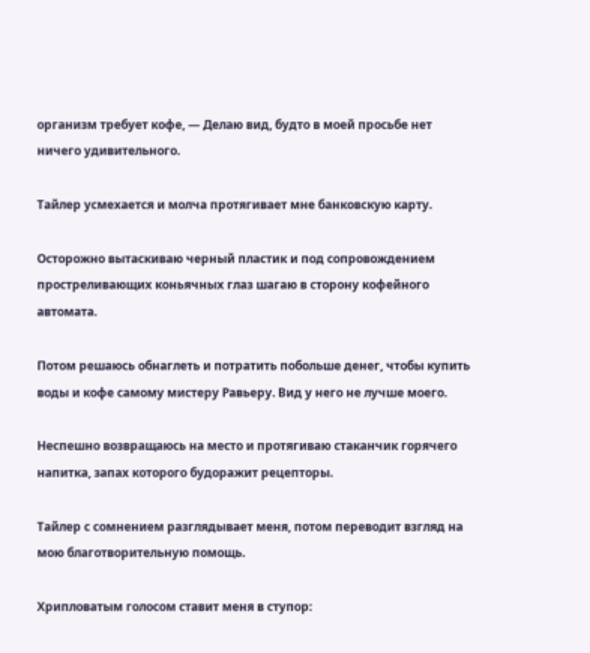организм требует кофе, — Делаю вид, будто в моей просьбе нет ничего удивительного.

Тайлер усмехается и молча протягивает мне банковскую карту.

Осторожно вытаскиваю черный пластик и под сопровождением простреливающих коньячных глаз шагаю в сторону кофейного автомата.

Потом решаюсь обнаглеть и потратить побольше денег, чтобы купить воды и кофе самому мистеру Равьеру. Вид у него не лучше моего.

Неспешно возвращаюсь на место и протягиваю стаканчик горячего напитка, запах которого будоражит рецепторы.

Тайлер с сомнением разглядывает меня, потом переводит взгляд на мою благотворительную помощь.

Хрипловатым голосом ставит меня в ступор: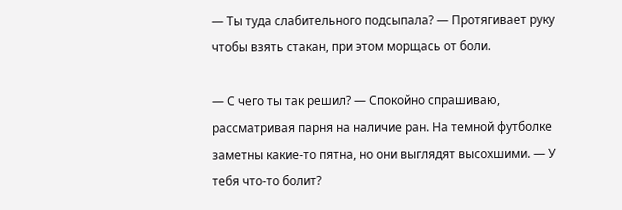— Ты туда слабительного подсыпала? — Протягивает руку чтобы взять стакан, при этом морщась от боли.

— С чего ты так решил? — Спокойно спрашиваю, рассматривая парня на наличие ран. На темной футболке заметны какие-то пятна, но они выглядят высохшими. — У тебя что-то болит?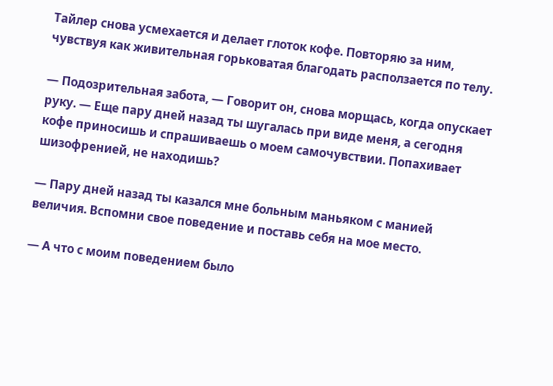Тайлер снова усмехается и делает глоток кофе. Повторяю за ним, чувствуя как живительная горьковатая благодать расползается по телу.

— Подозрительная забота, — Говорит он, снова морщась, когда опускает руку. — Еще пару дней назад ты шугалась при виде меня, а сегодня кофе приносишь и спрашиваешь о моем самочувствии. Попахивает шизофренией, не находишь?

— Пару дней назад ты казался мне больным маньяком с манией величия. Вспомни свое поведение и поставь себя на мое место.

— А что с моим поведением было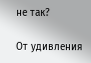не так?

От удивления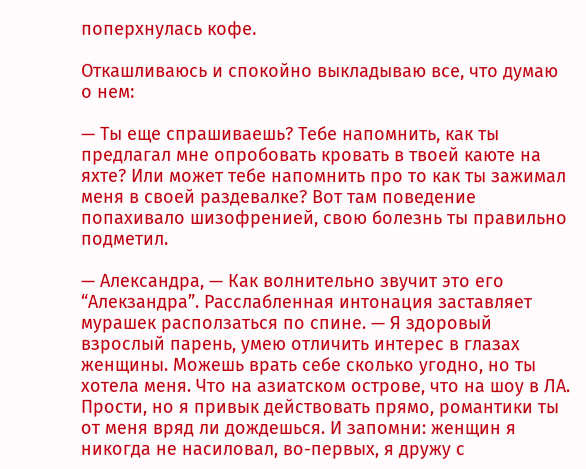поперхнулась кофе.

Откашливаюсь и спокойно выкладываю все, что думаю о нем:

— Ты еще спрашиваешь? Тебе напомнить, как ты предлагал мне опробовать кровать в твоей каюте на яхте? Или может тебе напомнить про то как ты зажимал меня в своей раздевалке? Вот там поведение попахивало шизофренией, свою болезнь ты правильно подметил.

— Александра, — Как волнительно звучит это его “Алекзандра”. Расслабленная интонация заставляет мурашек расползаться по спине. — Я здоровый взрослый парень, умею отличить интерес в глазах женщины. Можешь врать себе сколько угодно, но ты хотела меня. Что на азиатском острове, что на шоу в ЛА. Прости, но я привык действовать прямо, романтики ты от меня вряд ли дождешься. И запомни: женщин я никогда не насиловал, во-первых, я дружу с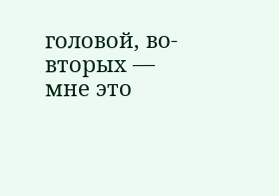головой, во-вторых — мне это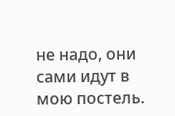не надо, они сами идут в мою постель.